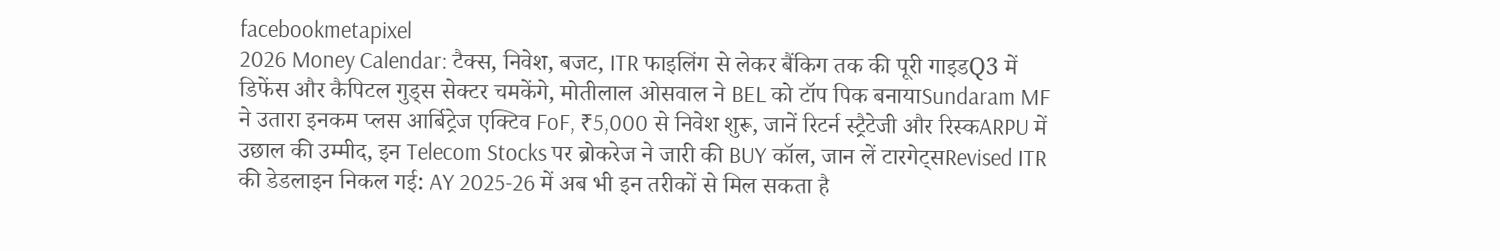facebookmetapixel
2026 Money Calendar: टैक्स, निवेश, बजट, ITR फाइलिंग से लेकर बैंकिग तक की पूरी गाइडQ3 में डिफेंस और कैपिटल गुड्स सेक्टर चमकेंगे, मोतीलाल ओसवाल ने BEL को टॉप पिक बनायाSundaram MF ने उतारा इनकम प्लस आर्बिट्रेज एक्टिव FoF, ₹5,000 से निवेश शुरू, जानें रिटर्न स्ट्रैटेजी और रिस्कARPU में उछाल की उम्मीद, इन Telecom Stocks पर ब्रोकरेज ने जारी की BUY कॉल, जान लें टारगेट्सRevised ITR की डेडलाइन निकल गई: AY 2025-26 में अब भी इन तरीकों से मिल सकता है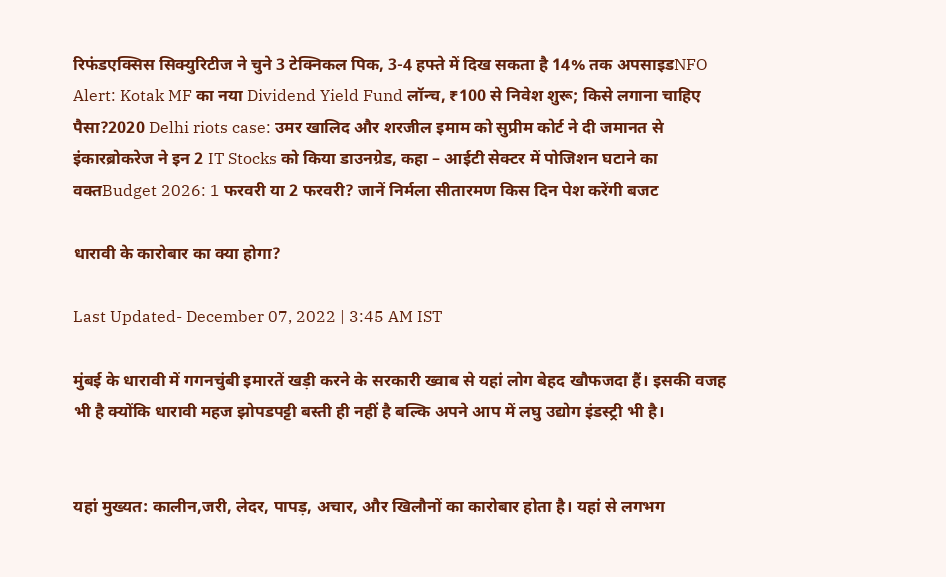रिफंडएक्सिस सिक्युरिटीज ने चुने 3 टेक्निकल पिक, 3-4 हफ्ते में दिख सकता है 14% तक अपसाइडNFO Alert: Kotak MF का नया Dividend Yield Fund लॉन्च, ₹100 से निवेश शुरू; किसे लगाना चाहिए पैसा?2020 Delhi riots case: उमर खालिद और शरजील इमाम को सुप्रीम कोर्ट ने दी जमानत से इंकारब्रोकरेज ने इन 2 IT Stocks को किया डाउनग्रेड, कहा – आईटी सेक्टर में पोजिशन घटाने का वक्तBudget 2026: 1 फरवरी या 2 फरवरी? जानें निर्मला सीतारमण किस दिन पेश करेंगी बजट

धारावी के कारोबार का क्या होगा?

Last Updated- December 07, 2022 | 3:45 AM IST

मुंबई के धारावी में गगनचुंबी इमारतें खड़ी करने के सरकारी ख्वाब से यहां लोग बेहद खौफजदा हैं। इसकी वजह भी है क्योंकि धारावी महज झोपडपट्टी बस्ती ही नहीं है बल्कि अपने आप में लघु उद्योग इंडस्ट्री भी है।


यहां मुख्यत: कालीन,जरी, लेदर, पापड़, अचार, और खिलौनों का कारोबार होता है। यहां से लगभग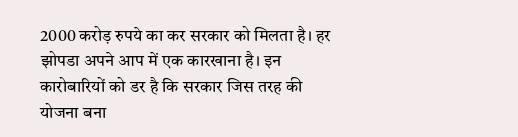2000 करोड़ रुपये का कर सरकार को मिलता है। हर झोपडा अपने आप में एक कारखाना है। इन कारोबारियों को डर है कि सरकार जिस तरह की योजना बना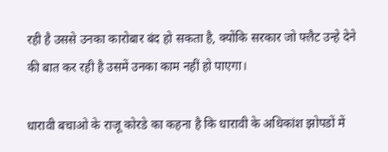रही है उससे उनका कारोबार बंद हो सकता है, क्योंकि सरकार जो फ्लैट उन्हे देने की बात कर रही है उसमें उनका काम नहीं हो पाएगा।

धारावी बचाओ के राजू कोरडे का कहना है कि धारावी के अधिकांश झोपडों में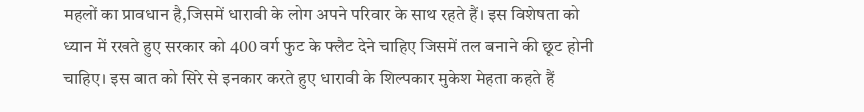महलों का प्रावधान है,जिसमें धारावी के लोग अपने परिवार के साथ रहते हैं। इस विशेषता को ध्यान में रखते हुए सरकार को 400 वर्ग फुट के फ्लैट देने चाहिए जिसमें तल बनाने की छूट होनी चाहिए। इस बात को सिरे से इनकार करते हुए धारावी के शिल्पकार मुकेश मेहता कहते हैं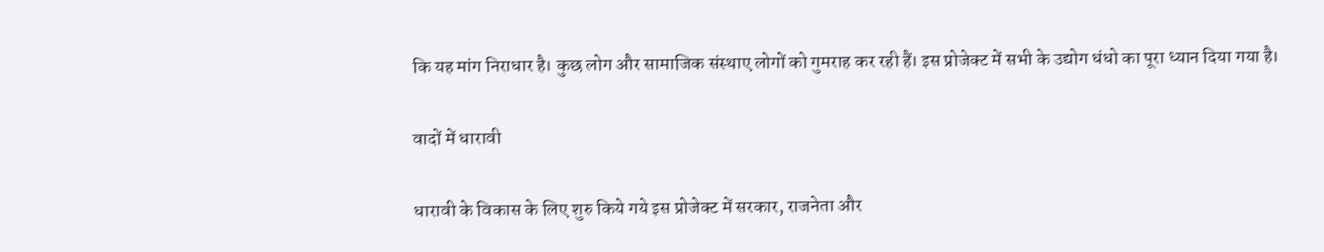कि यह मांग निराधार है। कुछ लोग और सामाजिक संस्थाए लोगों को गुमराह कर रही हैं। इस प्रोजेक्ट में सभी के उद्योग धंधो का पूरा ध्यान दिया गया है।

वादों में धारावी

धारावी के विकास के लिए शुरु किये गये इस प्रोजेक्ट में सरकार, राजनेता और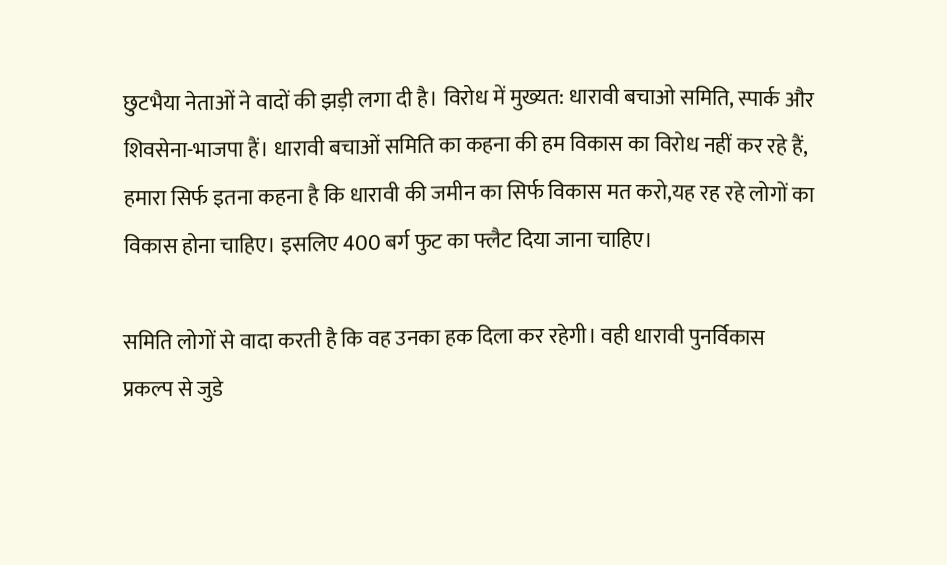छुटभैया नेताओं ने वादों की झड़ी लगा दी है। विरोध में मुख्यत: धारावी बचाओ समिति, स्पार्क और शिवसेना-भाजपा हैं। धारावी बचाओं समिति का कहना की हम विकास का विरोध नहीं कर रहे हैं, हमारा सिर्फ इतना कहना है कि धारावी की जमीन का सिर्फ विकास मत करो,यह रह रहे लोगों का विकास होना चाहिए। इसलिए 400 बर्ग फुट का फ्लैट दिया जाना चाहिए।

समिति लोगों से वादा करती है कि वह उनका हक दिला कर रहेगी। वही धारावी पुनर्विकास प्रकल्प से जुडे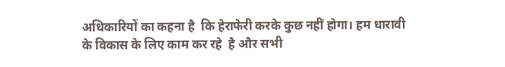अधिकारियों का कहना है  कि हेराफेरी करके कुछ नहीं होगा। हम धारावी के विकास के लिए काम कर रहे  है और सभी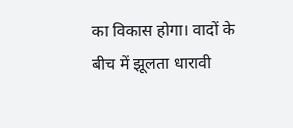का विकास होगा। वादों के बीच में झूलता धारावी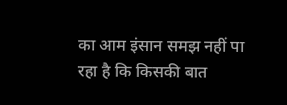का आम इंसान समझ नहीं पा रहा है कि किसकी बात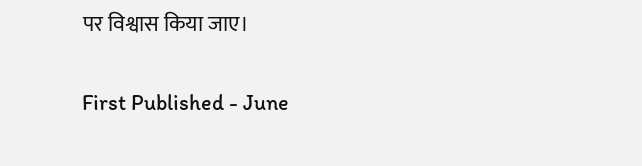पर विश्वास किया जाए।

First Published - June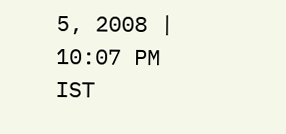5, 2008 | 10:07 PM IST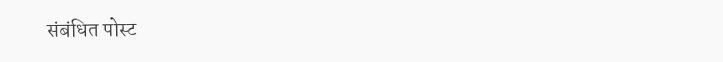संबंधित पोस्ट